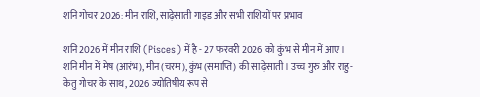शनि गोचर 2026: मीन राशि, साढ़ेसाती गाइड और सभी राशियों पर प्रभाव

शनि 2026 में मीन राशि (Pisces) में है - 27 फरवरी 2026 को कुंभ से मीन में आए। शनि मीन में मेष (आरंभ), मीन (चरम), कुंभ (समाप्ति) की साढ़ेसाती। उच्च गुरु और राहु-केतु गोचर के साथ, 2026 ज्योतिषीय रूप से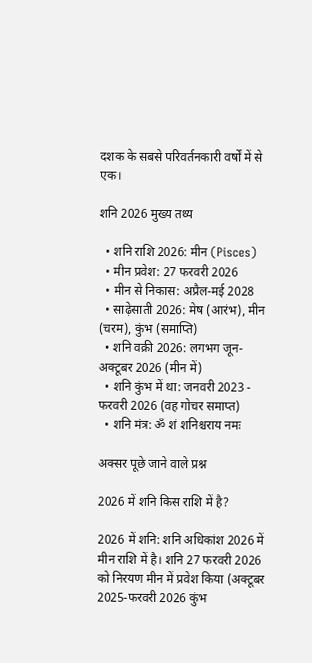दशक के सबसे परिवर्तनकारी वर्षों में से एक।

शनि 2026 मुख्य तथ्य

  • शनि राशि 2026: मीन (Pisces)
  • मीन प्रवेश: 27 फरवरी 2026
  • मीन से निकास: अप्रैल-मई 2028
  • साढ़ेसाती 2026: मेष (आरंभ), मीन (चरम), कुंभ (समाप्ति)
  • शनि वक्री 2026: लगभग जून-अक्टूबर 2026 (मीन में)
  • शनि कुंभ में था: जनवरी 2023 - फरवरी 2026 (वह गोचर समाप्त)
  • शनि मंत्र: ॐ शं शनिश्चराय नमः

अक्सर पूछे जाने वाले प्रश्न

2026 में शनि किस राशि में है?

2026 में शनि: शनि अधिकांश 2026 में मीन राशि में है। शनि 27 फरवरी 2026 को निरयण मीन में प्रवेश किया (अक्टूबर 2025-फरवरी 2026 कुंभ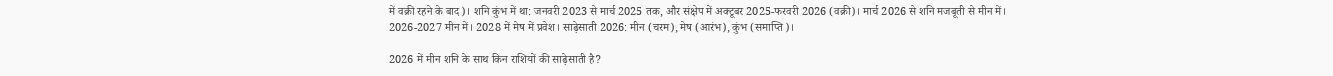में वक्री रहने के बाद)। शनि कुंभ में था: जनवरी 2023 से मार्च 2025 तक, और संक्षेप में अक्टूबर 2025-फरवरी 2026 (वक्री)। मार्च 2026 से शनि मजबूती से मीन में। 2026-2027 मीन में। 2028 में मेष में प्रवेश। साढ़ेसाती 2026: मीन (चरम), मेष (आरंभ), कुंभ (समाप्ति)।

2026 में मीन शनि के साथ किन राशियों की साढ़ेसाती है?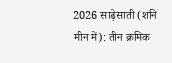2026 साढ़ेसाती (शनि मीन में): तीन क्रमिक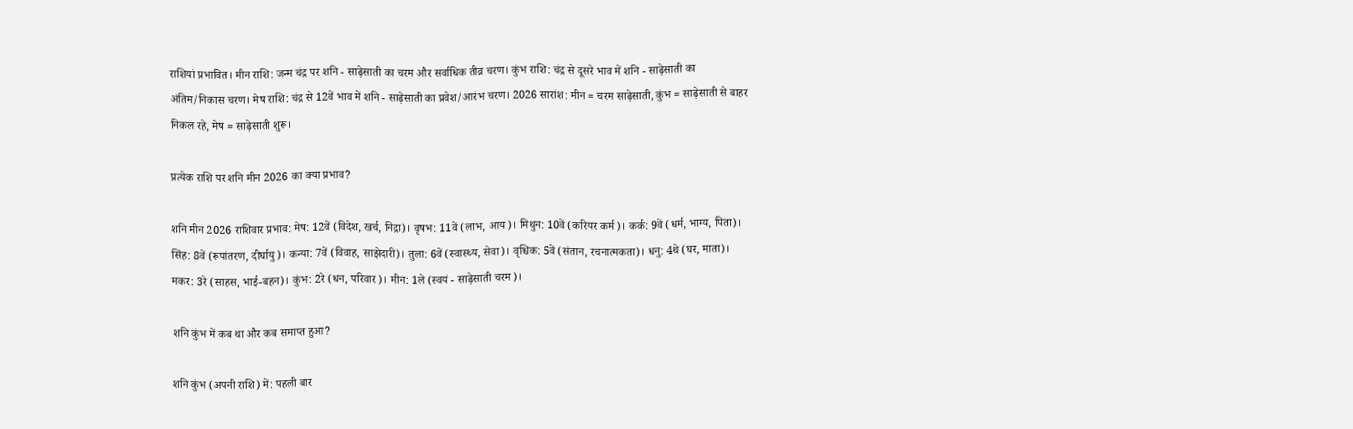राशियां प्रभावित। मीन राशि: जन्म चंद्र पर शनि - साढ़ेसाती का चरम और सर्वाधिक तीव्र चरण। कुंभ राशि: चंद्र से दूसरे भाव में शनि - साढ़ेसाती का अंतिम/निकास चरण। मेष राशि: चंद्र से 12वें भाव में शनि - साढ़ेसाती का प्रवेश/आरंभ चरण। 2026 सारांश: मीन = चरम साढ़ेसाती, कुंभ = साढ़ेसाती से बाहर निकल रहे, मेष = साढ़ेसाती शुरू।

प्रत्येक राशि पर शनि मीन 2026 का क्या प्रभाव?

शनि मीन 2026 राशिवार प्रभाव: मेष: 12वें (विदेश, खर्च, निद्रा)। वृषभ: 11वें (लाभ, आय)। मिथुन: 10वें (करियर कर्म)। कर्क: 9वें (धर्म, भाग्य, पिता)। सिंह: 8वें (रूपांतरण, दीर्घायु)। कन्या: 7वें (विवाह, साझेदारी)। तुला: 6वें (स्वास्थ्य, सेवा)। वृश्चिक: 5वें (संतान, रचनात्मकता)। धनु: 4थे (घर, माता)। मकर: 3रे (साहस, भाई-बहन)। कुंभ: 2रे (धन, परिवार)। मीन: 1ले (स्वयं - साढ़ेसाती चरम)।

शनि कुंभ में कब था और कब समाप्त हुआ?

शनि कुंभ (अपनी राशि) में: पहली बार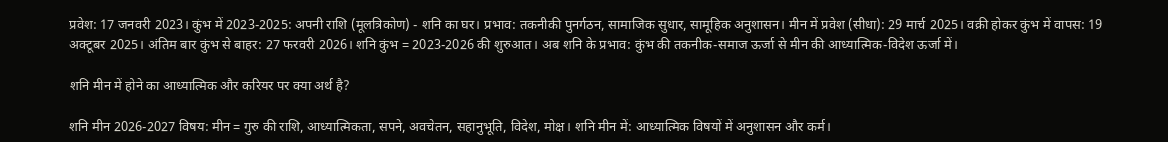प्रवेश: 17 जनवरी 2023। कुंभ में 2023-2025: अपनी राशि (मूलत्रिकोण) - शनि का घर। प्रभाव: तकनीकी पुनर्गठन, सामाजिक सुधार, सामूहिक अनुशासन। मीन में प्रवेश (सीधा): 29 मार्च 2025। वक्री होकर कुंभ में वापस: 19 अक्टूबर 2025। अंतिम बार कुंभ से बाहर: 27 फरवरी 2026। शनि कुंभ = 2023-2026 की शुरुआत। अब शनि के प्रभाव: कुंभ की तकनीक-समाज ऊर्जा से मीन की आध्यात्मिक-विदेश ऊर्जा में।

शनि मीन में होने का आध्यात्मिक और करियर पर क्या अर्थ है?

शनि मीन 2026-2027 विषय: मीन = गुरु की राशि, आध्यात्मिकता, सपने, अवचेतन, सहानुभूति, विदेश, मोक्ष। शनि मीन में: आध्यात्मिक विषयों में अनुशासन और कर्म।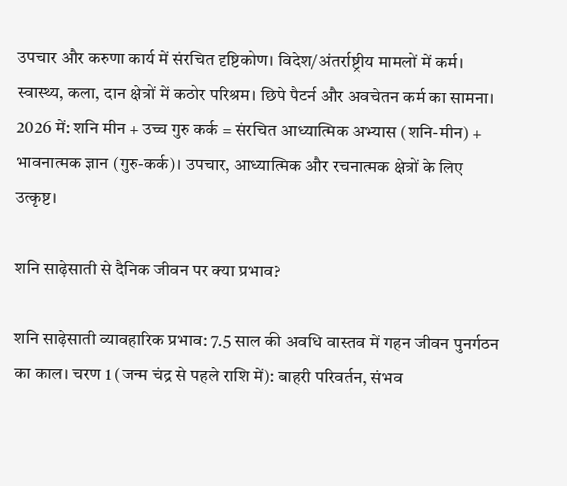उपचार और करुणा कार्य में संरचित दृष्टिकोण। विदेश/अंतर्राष्ट्रीय मामलों में कर्म। स्वास्थ्य, कला, दान क्षेत्रों में कठोर परिश्रम। छिपे पैटर्न और अवचेतन कर्म का सामना। 2026 में: शनि मीन + उच्च गुरु कर्क = संरचित आध्यात्मिक अभ्यास (शनि-मीन) + भावनात्मक ज्ञान (गुरु-कर्क)। उपचार, आध्यात्मिक और रचनात्मक क्षेत्रों के लिए उत्कृष्ट।

शनि साढ़ेसाती से दैनिक जीवन पर क्या प्रभाव?

शनि साढ़ेसाती व्यावहारिक प्रभाव: 7.5 साल की अवधि वास्तव में गहन जीवन पुनर्गठन का काल। चरण 1 (जन्म चंद्र से पहले राशि में): बाहरी परिवर्तन, संभव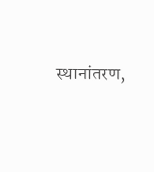स्थानांतरण,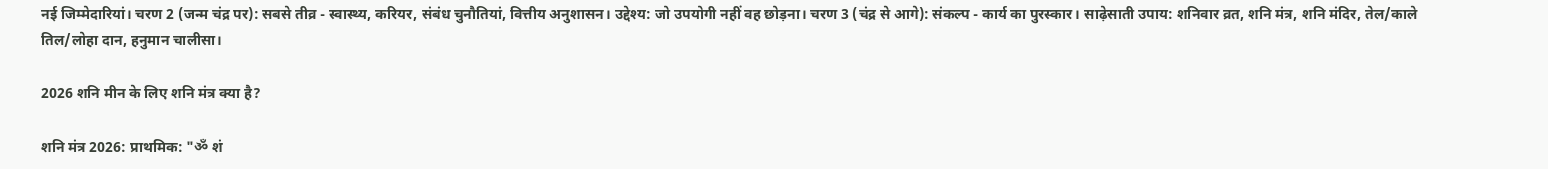नई जिम्मेदारियां। चरण 2 (जन्म चंद्र पर): सबसे तीव्र - स्वास्थ्य, करियर, संबंध चुनौतियां, वित्तीय अनुशासन। उद्देश्य: जो उपयोगी नहीं वह छोड़ना। चरण 3 (चंद्र से आगे): संकल्प - कार्य का पुरस्कार। साढ़ेसाती उपाय: शनिवार व्रत, शनि मंत्र, शनि मंदिर, तेल/काले तिल/लोहा दान, हनुमान चालीसा।

2026 शनि मीन के लिए शनि मंत्र क्या है?

शनि मंत्र 2026: प्राथमिक: "ॐ शं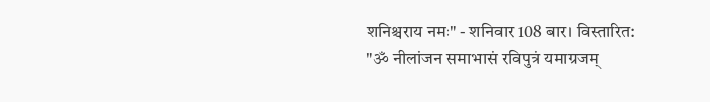शनिश्चराय नमः" - शनिवार 108 बार। विस्तारित: "ॐ नीलांजन समाभासं रविपुत्रं यमाग्रजम्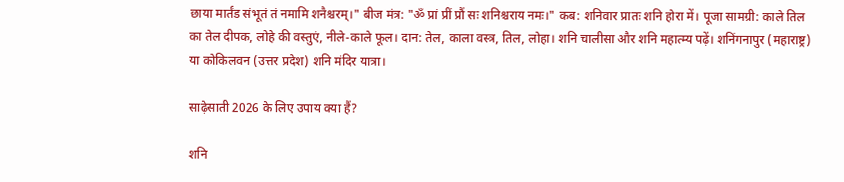छाया मार्तंड संभूतं तं नमामि शनैश्चरम्।" बीज मंत्र: "ॐ प्रां प्रीं प्रौं सः शनिश्चराय नमः।" कब: शनिवार प्रातः शनि होरा में। पूजा सामग्री: काले तिल का तेल दीपक, लोहे की वस्तुएं, नीले-काले फूल। दान: तेल, काला वस्त्र, तिल, लोहा। शनि चालीसा और शनि महात्म्य पढ़ें। शनिंगनापुर (महाराष्ट्र) या कोकिलवन (उत्तर प्रदेश) शनि मंदिर यात्रा।

साढ़ेसाती 2026 के लिए उपाय क्या हैं?

शनि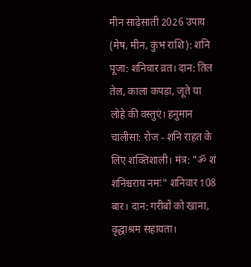मीन साढ़ेसाती 2026 उपाय (मेष, मीन, कुंभ राशि): शनि पूजा: शनिवार व्रत। दान: तिल तेल, काला कपड़ा, जूते या लोहे की वस्तुएं। हनुमान चालीसा: रोज - शनि राहत के लिए शक्तिशाली। मंत्र: "ॐ शं शनिश्चराय नमः" शनिवार 108 बार। दान: गरीबों को खाना, वृद्धाश्रम सहायता।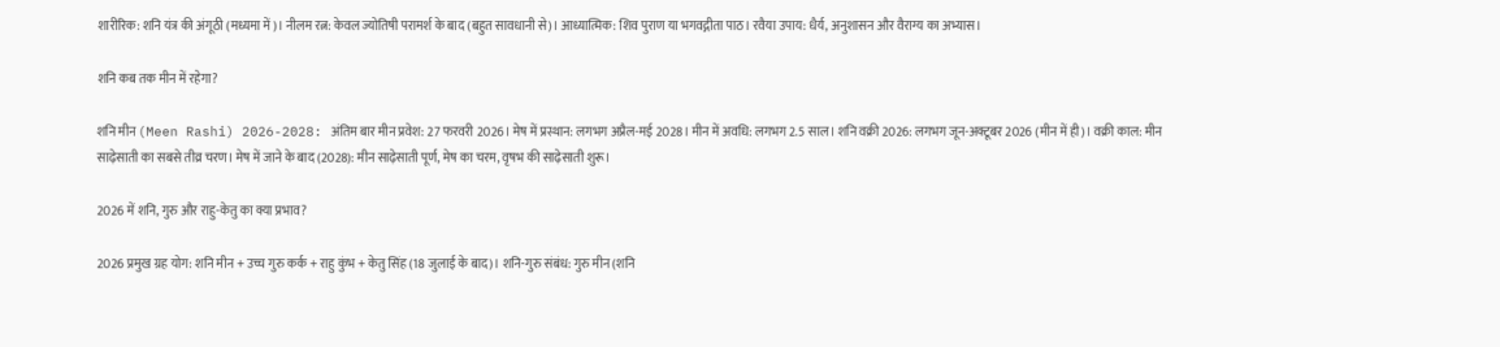शारीरिक: शनि यंत्र की अंगूठी (मध्यमा में)। नीलम रत्न: केवल ज्योतिषी परामर्श के बाद (बहुत सावधानी से)। आध्यात्मिक: शिव पुराण या भगवद्गीता पाठ। रवैया उपाय: धैर्य, अनुशासन और वैराग्य का अभ्यास।

शनि कब तक मीन में रहेगा?

शनि मीन (Meen Rashi) 2026-2028: अंतिम बार मीन प्रवेश: 27 फरवरी 2026। मेष में प्रस्थान: लगभग अप्रैल-मई 2028। मीन में अवधि: लगभग 2.5 साल। शनि वक्री 2026: लगभग जून-अक्टूबर 2026 (मीन में ही)। वक्री काल: मीन साढ़ेसाती का सबसे तीव्र चरण। मेष में जाने के बाद (2028): मीन साढ़ेसाती पूर्ण, मेष का चरम, वृषभ की साढ़ेसाती शुरू।

2026 में शनि, गुरु और राहु-केतु का क्या प्रभाव?

2026 प्रमुख ग्रह योग: शनि मीन + उच्च गुरु कर्क + राहु कुंभ + केतु सिंह (18 जुलाई के बाद)। शनि-गुरु संबंध: गुरु मीन (शनि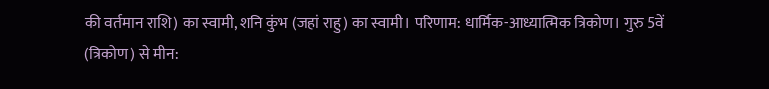की वर्तमान राशि) का स्वामी, शनि कुंभ (जहां राहु) का स्वामी। परिणाम: धार्मिक-आध्यात्मिक त्रिकोण। गुरु 5वें (त्रिकोण) से मीन: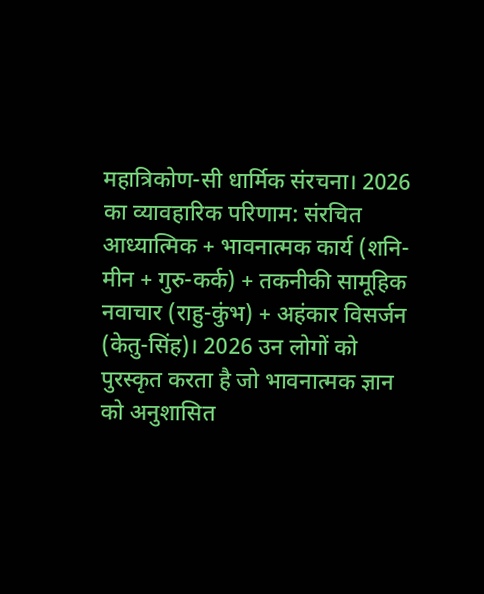महात्रिकोण-सी धार्मिक संरचना। 2026 का व्यावहारिक परिणाम: संरचित आध्यात्मिक + भावनात्मक कार्य (शनि-मीन + गुरु-कर्क) + तकनीकी सामूहिक नवाचार (राहु-कुंभ) + अहंकार विसर्जन (केतु-सिंह)। 2026 उन लोगों को पुरस्कृत करता है जो भावनात्मक ज्ञान को अनुशासित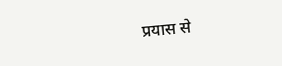प्रयास से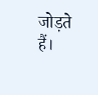जोड़ते हैं।